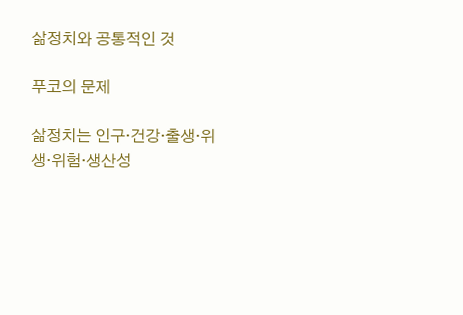삶정치와 공통적인 것

푸코의 문제

삶정치는 인구·건강·출생·위생·위험·생산성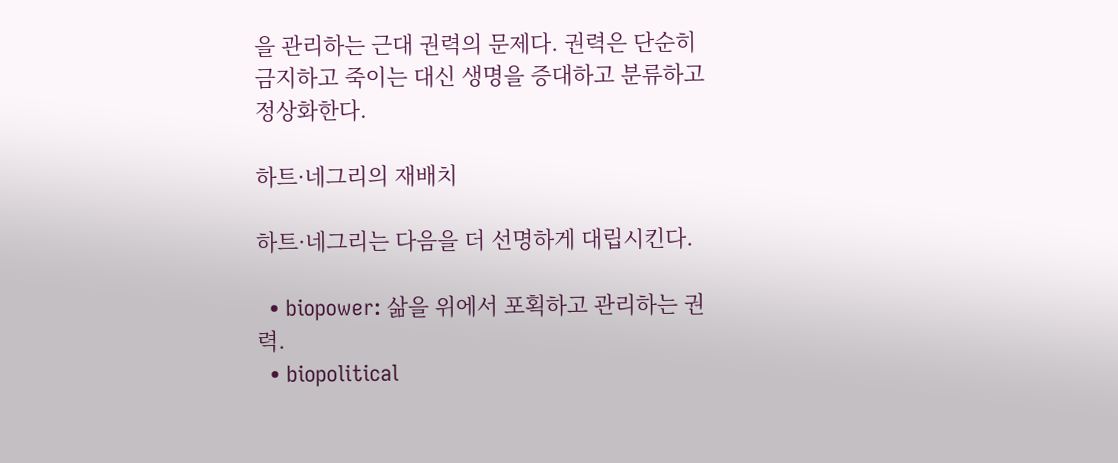을 관리하는 근대 권력의 문제다. 권력은 단순히 금지하고 죽이는 대신 생명을 증대하고 분류하고 정상화한다.

하트·네그리의 재배치

하트·네그리는 다음을 더 선명하게 대립시킨다.

  • biopower: 삶을 위에서 포획하고 관리하는 권력.
  • biopolitical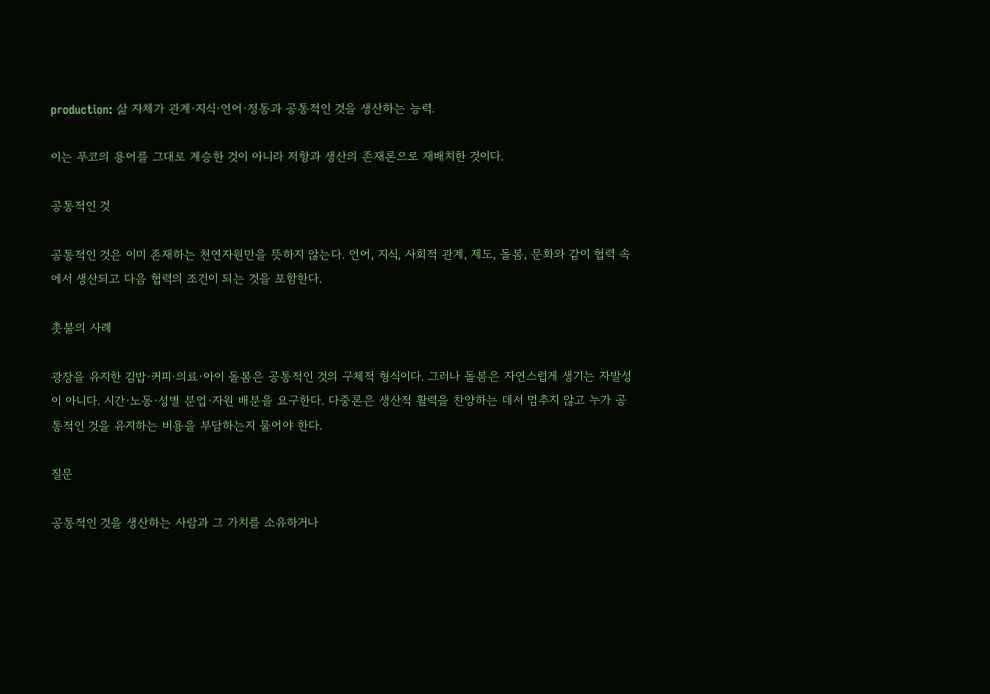production: 삶 자체가 관계·지식·언어·정동과 공통적인 것을 생산하는 능력.

이는 푸코의 용어를 그대로 계승한 것이 아니라 저항과 생산의 존재론으로 재배치한 것이다.

공통적인 것

공통적인 것은 이미 존재하는 천연자원만을 뜻하지 않는다. 언어, 지식, 사회적 관계, 제도, 돌봄, 문화와 같이 협력 속에서 생산되고 다음 협력의 조건이 되는 것을 포함한다.

촛불의 사례

광장을 유지한 김밥·커피·의료·아이 돌봄은 공통적인 것의 구체적 형식이다. 그러나 돌봄은 자연스럽게 생기는 자발성이 아니다. 시간·노동·성별 분업·자원 배분을 요구한다. 다중론은 생산적 활력을 찬양하는 데서 멈추지 않고 누가 공통적인 것을 유지하는 비용을 부담하는지 물어야 한다.

질문

공통적인 것을 생산하는 사람과 그 가치를 소유하거나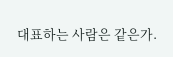대표하는 사람은 같은가.